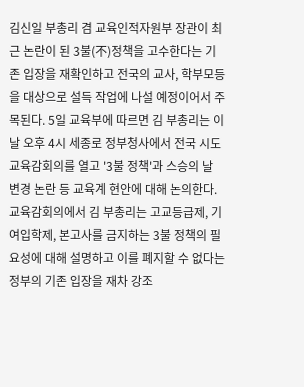김신일 부총리 겸 교육인적자원부 장관이 최근 논란이 된 3불(不)정책을 고수한다는 기존 입장을 재확인하고 전국의 교사, 학부모등을 대상으로 설득 작업에 나설 예정이어서 주목된다. 5일 교육부에 따르면 김 부총리는 이날 오후 4시 세종로 정부청사에서 전국 시도 교육감회의를 열고 '3불 정책'과 스승의 날 변경 논란 등 교육계 현안에 대해 논의한다. 교육감회의에서 김 부총리는 고교등급제, 기여입학제, 본고사를 금지하는 3불 정책의 필요성에 대해 설명하고 이를 폐지할 수 없다는 정부의 기존 입장을 재차 강조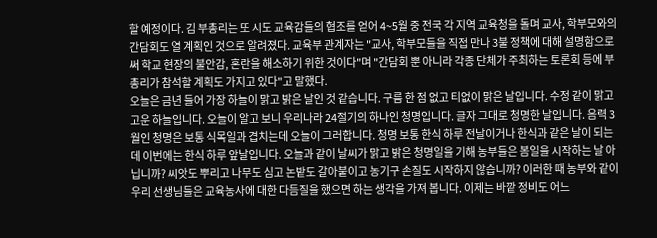할 예정이다. 김 부총리는 또 시도 교육감들의 협조를 얻어 4~5월 중 전국 각 지역 교육청을 돌며 교사, 학부모와의 간담회도 열 계획인 것으로 알려졌다. 교육부 관계자는 "교사, 학부모들을 직접 만나 3불 정책에 대해 설명함으로써 학교 현장의 불안감, 혼란을 해소하기 위한 것이다"며 "간담회 뿐 아니라 각종 단체가 주최하는 토론회 등에 부총리가 참석할 계획도 가지고 있다"고 말했다.
오늘은 금년 들어 가장 하늘이 맑고 밝은 날인 것 같습니다. 구름 한 점 없고 티없이 맑은 날입니다. 수정 같이 맑고 고운 하늘입니다. 오늘이 알고 보니 우리나라 24절기의 하나인 청명입니다. 글자 그대로 청명한 날입니다. 음력 3월인 청명은 보통 식목일과 겹치는데 오늘이 그러합니다. 청명 보통 한식 하루 전날이거나 한식과 같은 날이 되는데 이번에는 한식 하루 앞날입니다. 오늘과 같이 날씨가 맑고 밝은 청명일을 기해 농부들은 봄일을 시작하는 날 아닙니까? 씨앗도 뿌리고 나무도 심고 논밭도 갈아붙이고 농기구 손질도 시작하지 않습니까? 이러한 때 농부와 같이 우리 선생님들은 교육농사에 대한 다듬질을 했으면 하는 생각을 가져 봅니다. 이제는 바깥 정비도 어느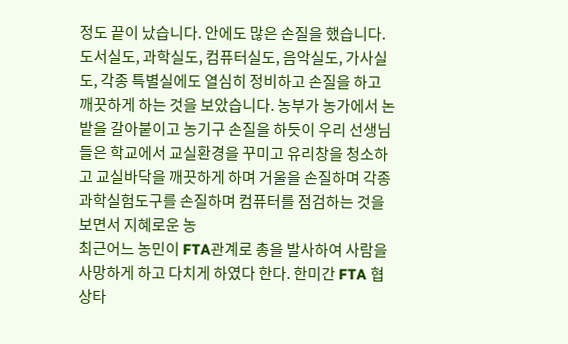정도 끝이 났습니다. 안에도 많은 손질을 했습니다. 도서실도, 과학실도, 컴퓨터실도, 음악실도, 가사실도, 각종 특별실에도 열심히 정비하고 손질을 하고 깨끗하게 하는 것을 보았습니다. 농부가 농가에서 논밭을 갈아붙이고 농기구 손질을 하듯이 우리 선생님들은 학교에서 교실환경을 꾸미고 유리창을 청소하고 교실바닥을 깨끗하게 하며 거울을 손질하며 각종 과학실험도구를 손질하며 컴퓨터를 점검하는 것을 보면서 지혜로운 농
최근어느 농민이 FTA관계로 총을 발사하여 사람을 사망하게 하고 다치게 하였다 한다. 한미간 FTA 협상타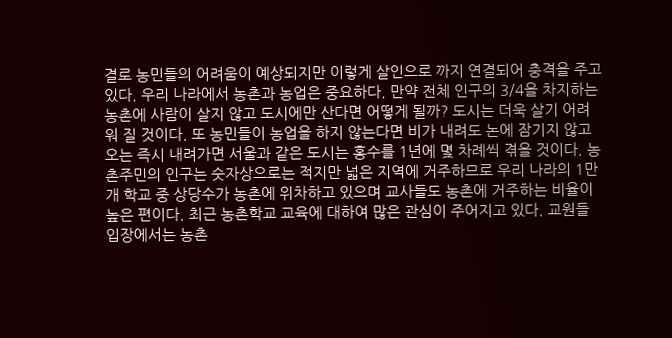결로 농민들의 어려움이 예상되지만 이렇게 살인으로 까지 연결되어 충격을 주고 있다. 우리 나라에서 농촌과 농업은 중요하다. 만약 전체 인구의 3/4을 차지하는 농촌에 사람이 살지 않고 도시에만 산다면 어떻게 될까? 도시는 더욱 살기 어려워 질 것이다. 또 농민들이 농업을 하지 않는다면 비가 내려도 논에 잠기지 않고 오는 즉시 내려가면 서울과 같은 도시는 홍수를 1년에 몇 차례씩 겪을 것이다. 농촌주민의 인구는 숫자상으로는 적지만 넓은 지역에 거주하므로 우리 나라의 1만개 학교 중 상당수가 농촌에 위차하고 있으며 교사들도 농촌에 거주하는 비율이 높은 편이다. 최근 농촌학교 교육에 대하여 많은 관심이 주어지고 있다. 교원들 입장에서는 농촌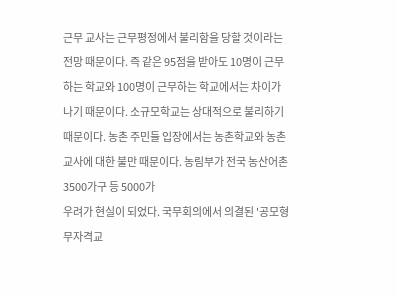근무 교사는 근무평정에서 불리함을 당할 것이라는 전망 때문이다. 즉 같은 95점을 받아도 10명이 근무하는 학교와 100명이 근무하는 학교에서는 차이가 나기 때문이다. 소규모학교는 상대적으로 불리하기 때문이다. 농촌 주민들 입장에서는 농촌학교와 농촌교사에 대한 불만 때문이다. 농림부가 전국 농산어촌 3500가구 등 5000가
우려가 현실이 되었다. 국무회의에서 의결된 '공모형 무자격교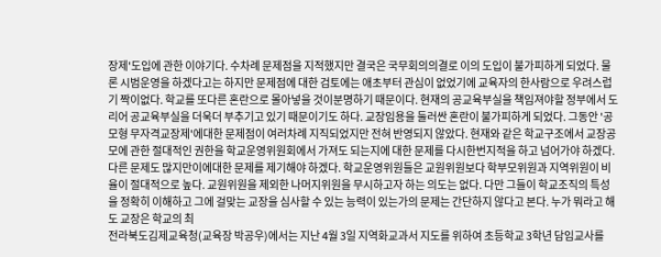장제'도입에 관한 이야기다. 수차례 문제점을 지적했지만 결국은 국무회의의결로 이의 도입이 불가피하게 되었다. 물론 시범운영을 하겠다고는 하지만 문제점에 대한 검토에는 애초부터 관심이 없었기에 교육자의 한사람으로 우려스럽기 짝이없다. 학교를 또다른 혼란으로 몰아넣을 것이분명하기 때문이다. 현재의 공교육부실을 책임져야할 정부에서 도리어 공교육부실을 더욱더 부추기고 있기 때문이기도 하다. 교장임용을 둘러싼 혼란이 불가피하게 되었다. 그동안 '공모형 무자격교장제'에대한 문제점이 여러차례 지직되었지만 전혀 반영되지 않았다. 현재와 같은 학교구조에서 교장공모에 관한 절대적인 권한을 학교운영위원회에서 가져도 되는지에 대한 문제를 다시한번지적을 하고 넘어가야 하겠다. 다른 문제도 많지만이에대한 문제를 제기해야 하겠다. 학교운영위원들은 교원위원보다 학부모위원과 지역위원이 비율이 절대적으로 높다. 교원위원을 제외한 나머지위원을 무시하고자 하는 의도는 없다. 다만 그들이 학교조직의 특성을 정확히 이해하고 그에 걸맞는 교장을 심사할 수 있는 능력이 있는가의 문제는 간단하지 않다고 본다. 누가 뭐라고 해도 교장은 학교의 최
전라북도김제교육청(교육장 박공우)에서는 지난 4월 3일 지역화교과서 지도를 위하여 초등학교 3학년 담임교사를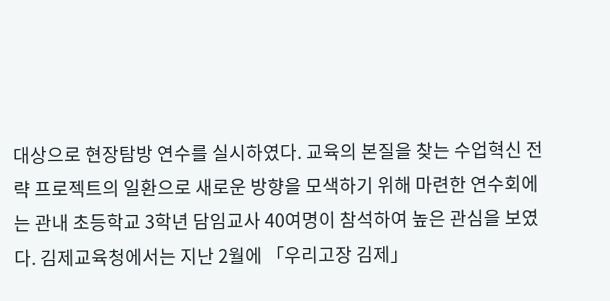대상으로 현장탐방 연수를 실시하였다. 교육의 본질을 찾는 수업혁신 전략 프로젝트의 일환으로 새로운 방향을 모색하기 위해 마련한 연수회에는 관내 초등학교 3학년 담임교사 40여명이 참석하여 높은 관심을 보였다. 김제교육청에서는 지난 2월에 「우리고장 김제」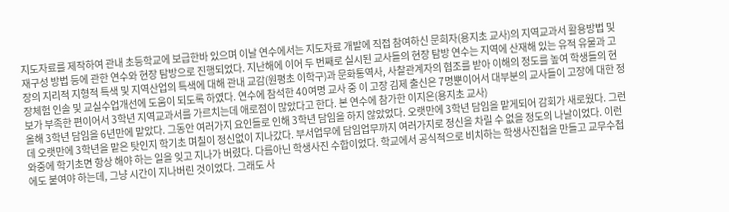지도자료를 제작하여 관내 초등학교에 보급한바 있으며 이날 연수에서는 지도자료 개발에 직접 참여하신 문희자(용지초 교사)의 지역교과서 활용방법 및 재구성 방법 등에 관한 연수와 현장 탐방으로 진행되었다. 지난해에 이어 두 번째로 실시된 교사들의 현장 탐방 연수는 지역에 산재해 있는 유적 유물과 고장의 지리적 지형적 특색 및 지역산업의 특색에 대해 관내 교감(원평초 이학구)과 문화통역사, 사찰관계자의 협조를 받아 이해의 정도를 높여 학생들의 현장체험 인솔 및 교실수업개선에 도움이 되도록 하였다. 연수에 참석한 40여명 교사 중 이 고장 김제 출신은 7명뿐이어서 대부분의 교사들이 고장에 대한 정보가 부족한 편이어서 3학년 지역교과서를 가르치는데 애로점이 많았다고 한다. 본 연수에 참가한 이지은(용지초 교사)
올해 3학년 담임을 6년만에 맡았다. 그동안 여러가지 요인들로 인해 3학년 담임을 하지 않았었다. 오랫만에 3학년 담임을 맡게되어 감회가 새로웠다. 그런데 오랫만에 3학년을 맡은 탓인지 학기초 며칠이 정신없이 지나갔다. 부서업무에 담임업무까지 여러가지로 정신을 차릴 수 없을 정도의 나날이었다. 이런 와중에 학기초면 항상 해야 하는 일을 잊고 지나가 버렸다. 다름아닌 학생사진 수합이었다. 학교에서 공식적으로 비치하는 학생사진첩을 만들고 교무수첩에도 붙여야 하는데, 그냥 시간이 지나버린 것이었다. 그래도 사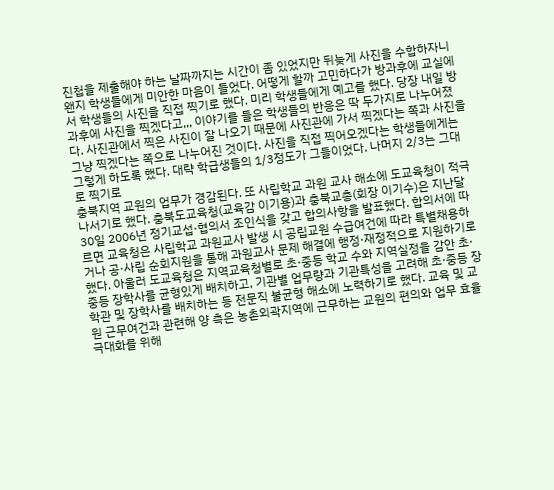진첩을 제출해야 하는 날짜까지는 시간이 좀 있었지만 뒤늦게 사진을 수합하자니 왠지 학생들에게 미안한 마음이 들었다. 어떻게 할까 고민하다가 방과후에 교실에서 학생들의 사진을 직접 찍기로 했다. 미리 학생들에게 예고를 했다. 당장 내일 방과후에 사진을 찍겠다고,,, 이야기를 들은 학생들의 반응은 딱 두가지로 나누어졌다. 사진관에서 찍은 사진이 잘 나오기 때문에 사진관에 가서 찍겠다는 쪽과 사진을 그냥 찍겠다는 쪽으로 나누어진 것이다. 사진을 직접 찍어오겠다는 학생들에게는 그렇게 하도록 했다. 대략 학급생들의 1/3정도가 그들이었다. 나머지 2/3는 그대로 찍기로
충북지역 교원의 업무가 경감된다. 또 사립학교 과원 교사 해소에 도교육청이 적극 나서기로 했다. 충북도교육청(교육감 이기용)과 충북교총(회장 이기수)은 지난달 30일 2006년 정기교섭·협의서 조인식을 갖고 합의사항을 발표했다. 합의서에 따르면 교육청은 사립학교 과원교사 발생 시 공립교원 수급여건에 따라 특별채용하거나 공·사립 순회지원을 통해 과원교사 문제 해결에 행정·재정적으로 지원하기로 했다. 아울러 도교육청은 지역교육청별로 초·중등 학교 수와 지역실정을 감안 초·중등 장학사를 균형있게 배치하고, 기관별 업무량과 기관특성을 고려해 초·중등 장학관 및 장학사를 배치하는 등 전문직 불균형 해소에 노력하기로 했다. 교육 및 교원 근무여건과 관련해 양 측은 농촌외곽지역에 근무하는 교원의 편의와 업무 효율 극대화를 위해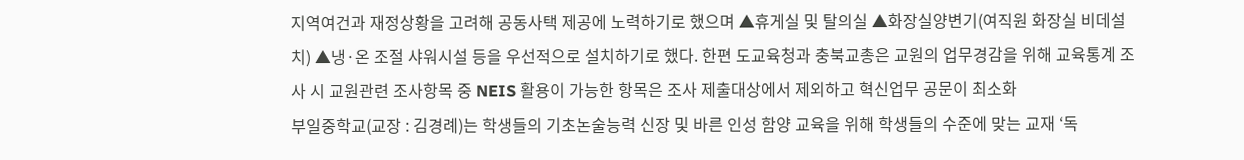지역여건과 재정상황을 고려해 공동사택 제공에 노력하기로 했으며 ▲휴게실 및 탈의실 ▲화장실양변기(여직원 화장실 비데설치) ▲냉·온 조절 샤워시설 등을 우선적으로 설치하기로 했다. 한편 도교육청과 충북교총은 교원의 업무경감을 위해 교육통계 조사 시 교원관련 조사항목 중 NEIS 활용이 가능한 항목은 조사 제출대상에서 제외하고 혁신업무 공문이 최소화
부일중학교(교장 : 김경례)는 학생들의 기초논술능력 신장 및 바른 인성 함양 교육을 위해 학생들의 수준에 맞는 교재 ‘독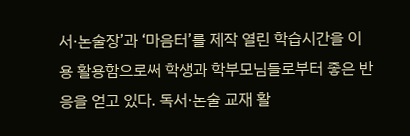서·논술장’과 ‘마음터’를 제작 열린 학습시간을 이용 활용함으로써 학생과 학부모님들로부터 좋은 반응을 얻고 있다. 독서·논술 교재 활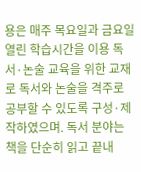용은 매주 목요일과 금요일 열린 학습시간을 이용 독서·논술 교육을 위한 교재로 독서와 논술을 격주로 공부할 수 있도록 구성·제작하였으며. 독서 분야는 책을 단순히 읽고 끝내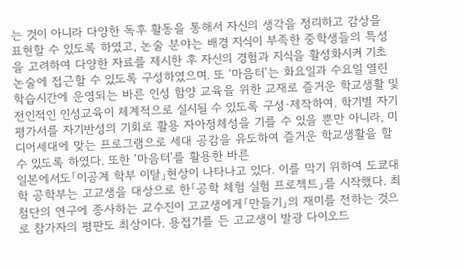는 것이 아니라 다양한 독후 활동을 통해서 자신의 생각을 정리하고 감상을 표현할 수 있도록 하였고, 논술 분야는 배경 지식이 부족한 중학생들의 특성을 고려하여 다양한 자료를 제시한 후 자신의 경험과 지식을 활성화시켜 기초논술에 접근할 수 있도록 구성하였으며. 또 ‘마음터’는 화요일과 수요일 열린 학습시간에 운영되는 바른 인성 함양 교육을 위한 교재로 즐거운 학교생활 및 전인적인 인성교육이 체계적으로 실시될 수 있도록 구성·제작하여. 학기별 자기 평가서를 자기반성의 기회로 활용 자아정체성을 기를 수 있을 뿐만 아니라, 미디어세대에 맞는 프로그램으로 세대 공감을 유도하여 즐거운 학교생활을 할 수 있도록 하였다. 또한 ‘마음터’를 활용한 바른
일본에서도「이공계 학부 이탈」현상이 나타나고 있다. 이를 막기 위하여 도쿄대학 공학부는 고교생을 대상으로 한「공학 체험 실험 프로젝트」를 시작했다. 최첨단의 연구에 종사하는 교수진이 고교생에게「만들기」의 재미를 전하는 것으로 참가자의 평판도 최상이다. 용접기를 든 고교생이 발광 다이오드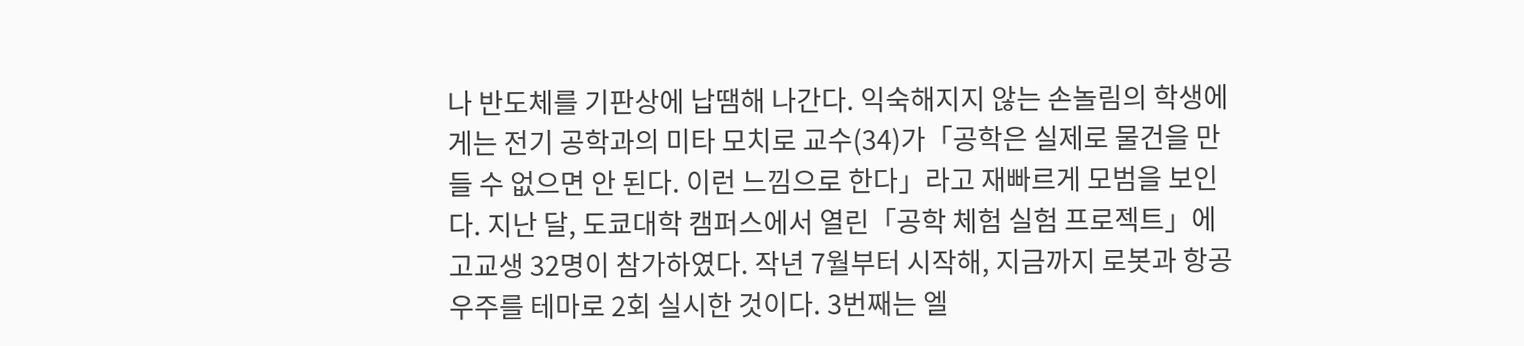나 반도체를 기판상에 납땜해 나간다. 익숙해지지 않는 손놀림의 학생에게는 전기 공학과의 미타 모치로 교수(34)가「공학은 실제로 물건을 만들 수 없으면 안 된다. 이런 느낌으로 한다」라고 재빠르게 모범을 보인다. 지난 달, 도쿄대학 캠퍼스에서 열린「공학 체험 실험 프로젝트」에 고교생 32명이 참가하였다. 작년 7월부터 시작해, 지금까지 로봇과 항공 우주를 테마로 2회 실시한 것이다. 3번째는 엘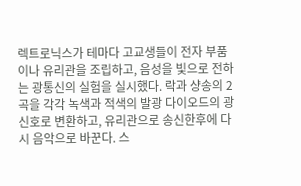렉트로닉스가 테마다 고교생들이 전자 부품이나 유리관을 조립하고, 음성을 빛으로 전하는 광통신의 실험을 실시했다. 락과 샹송의 2곡을 각각 녹색과 적색의 발광 다이오드의 광신호로 변환하고, 유리관으로 송신한후에 다시 음악으로 바꾼다. 스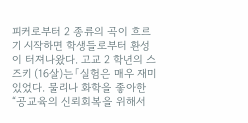피커로부터 2 종류의 곡이 흐르기 시작하면 학생들로부터 환성이 터져나왔다. 고교 2 학년의 스즈키 (16살)는「실험은 매우 재미있었다. 물리나 화학을 좋아한
“공교육의 신뢰회복을 위해서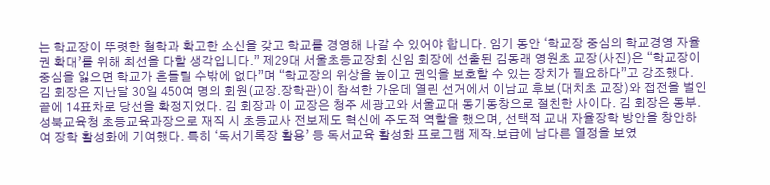는 학교장이 뚜렷한 철학과 확고한 소신을 갖고 학교를 경영해 나갈 수 있어야 합니다. 임기 동안 ‘학교장 중심의 학교경영 자율권 확대’를 위해 최선을 다할 생각입니다.” 제29대 서울초등교장회 신임 회장에 선출된 김동래 영원초 교장(사진)은 “학교장이 중심을 잃으면 학교가 흔들릴 수밖에 없다”며 “학교장의 위상을 높이고 권익을 보호할 수 있는 장치가 필요하다”고 강조했다. 김 회장은 지난달 30일 450여 명의 회원(교장․장학관)이 참석한 가운데 열린 선거에서 이남교 후보(대치초 교장)와 접전을 벌인 끝에 14표차로 당선을 확정지었다. 김 회장과 이 교장은 청주 세광고와 서울교대 동기동창으로 절친한 사이다. 김 회장은 동부․성북교육청 초등교육과장으로 재직 시 초등교사 전보제도 혁신에 주도적 역할을 했으며, 선택적 교내 자율장학 방안을 창안하여 장학 활성화에 기여했다. 특히 ‘독서기록장 활용’ 등 독서교육 활성화 프로그램 제작․보급에 남다른 열정을 보였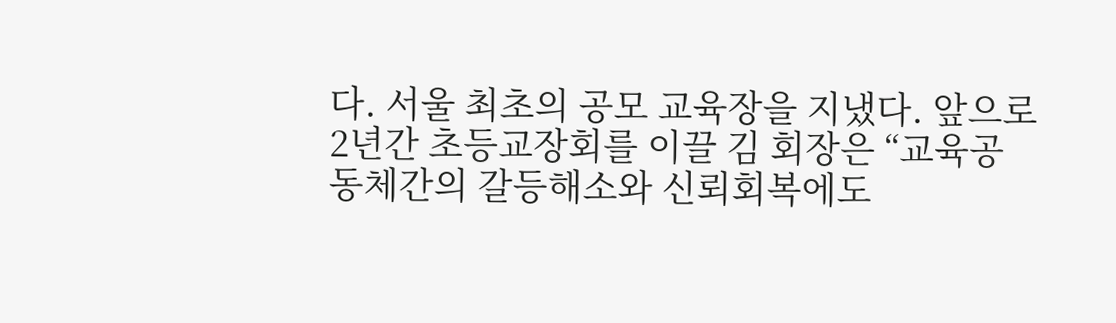다. 서울 최초의 공모 교육장을 지냈다. 앞으로 2년간 초등교장회를 이끌 김 회장은 “교육공동체간의 갈등해소와 신뢰회복에도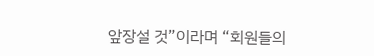앞장설 것”이라며 “회원들의